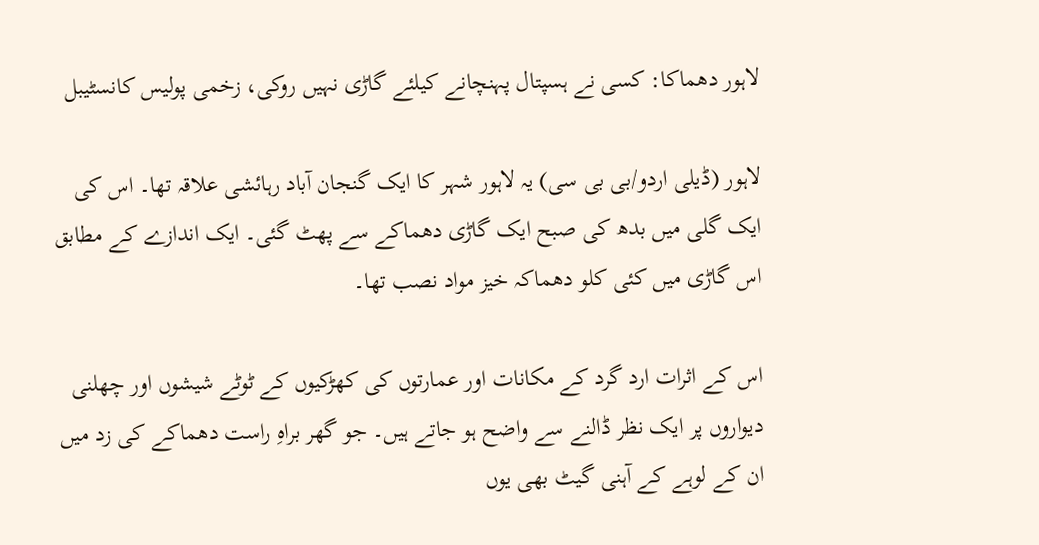لاہور دھماکا: کسی نے ہسپتال پہنچانے کیلئے گاڑی نہیں روکی، زخمی پولیس کانسٹیبل

لاہور (ڈیلی اردو/بی بی سی) یہ لاہور شہر کا ایک گنجان آباد رہائشی علاقہ تھا۔ اس کی ایک گلی میں بدھ کی صبح ایک گاڑی دھماکے سے پھٹ گئی۔ ایک اندازے کے مطابق اس گاڑی میں کئی کلو دھماکہ خیز مواد نصب تھا۔

اس کے اثرات ارد گرد کے مکانات اور عمارتوں کی کھڑکیوں کے ٹوٹے شیشوں اور چھلنی دیواروں پر ایک نظر ڈالنے سے واضح ہو جاتے ہیں۔ جو گھر براہِ راست دھماکے کی زد میں ان کے لوہے کے آہنی گیٹ بھی یوں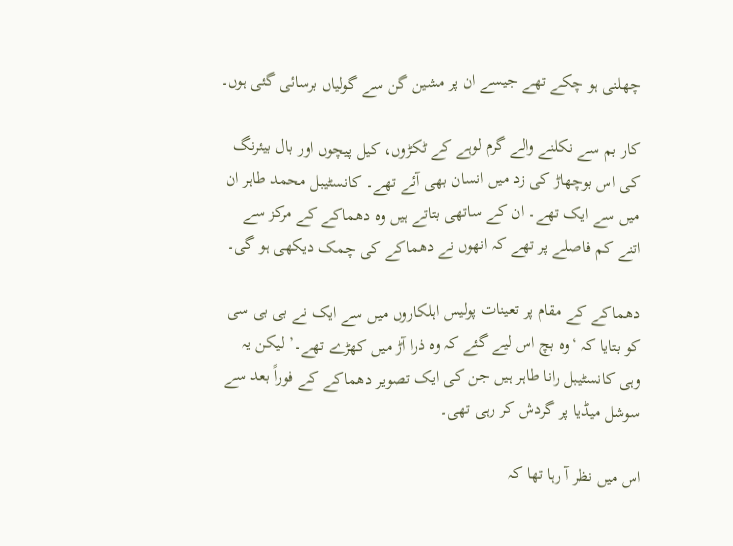چھلنی ہو چکے تھے جیسے ان پر مشین گن سے گولیاں برسائی گئی ہوں۔

کار بم سے نکلنے والے گرم لوہے کے ٹکڑوں، کیل پیچوں اور بال بیئرنگ کی اس بوچھاڑ کی زد میں انسان بھی آئے تھے۔ کانسٹیبل محمد طاہر ان میں سے ایک تھے۔ ان کے ساتھی بتاتے ہیں وہ دھماکے کے مرکز سے اتنے کم فاصلے پر تھے کہ انھوں نے دھماکے کی چمک دیکھی ہو گی۔

دھماکے کے مقام پر تعینات پولیس اہلکاروں میں سے ایک نے بی بی سی کو بتایا کہ ‘وہ بچ اس لیے گئے کہ وہ ذرا آڑ میں کھڑے تھے۔’ لیکن یہ وہی کانسٹیبل رانا طاہر ہیں جن کی ایک تصویر دھماکے کے فوراً بعد سے سوشل میڈیا پر گردش کر رہی تھی۔

اس میں نظر آ رہا تھا کہ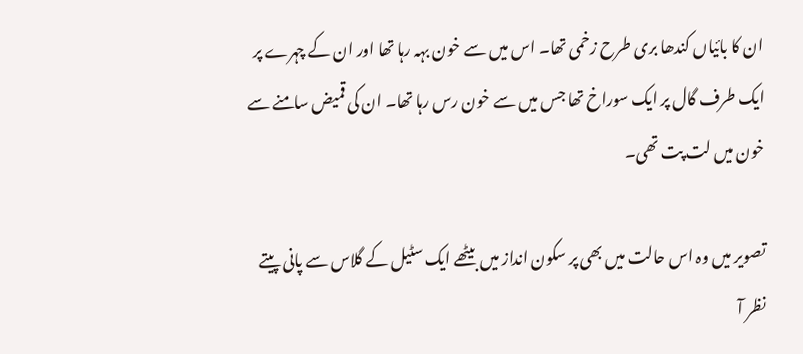ان کا بائیاں کندھا بری طرح زخمی تھا۔ اس میں سے خون بہہ رہا تھا اور ان کے چہرے پر ایک طرف گال پر ایک سوراخ تھا جس میں سے خون رس رہا تھا۔ ان کی قمیض سامنے سے خون میں لت پت تھی۔

تصویر میں وہ اس حالت میں بھی پر سکون انداز میں بیٹھے ایک سٹیل کے گلاس سے پانی پیتے نظر آ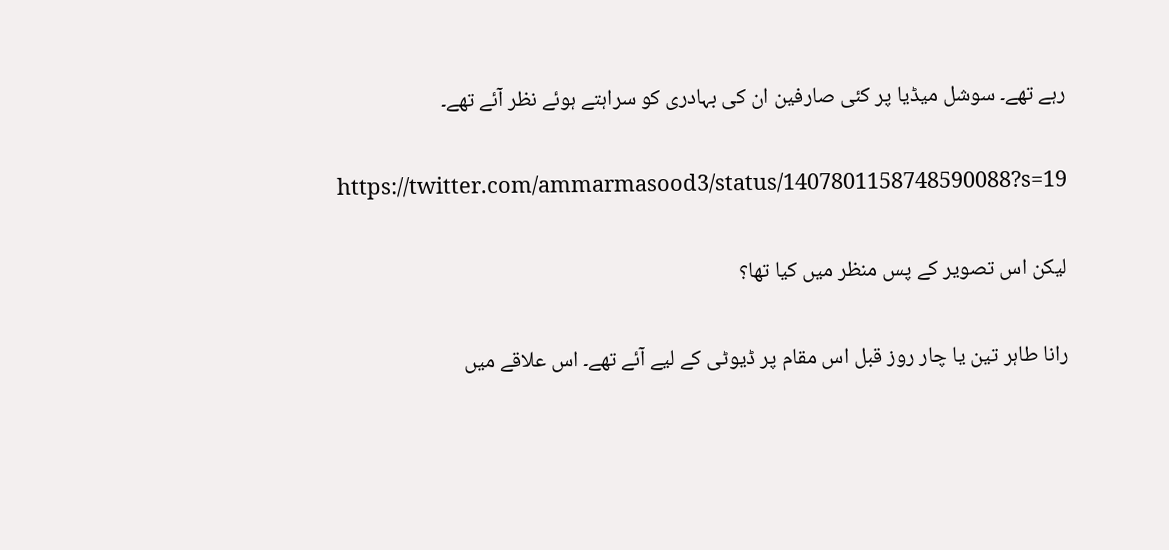رہے تھے۔ سوشل میڈیا پر کئی صارفین ان کی بہادری کو سراہتے ہوئے نظر آئے تھے۔

https://twitter.com/ammarmasood3/status/1407801158748590088?s=19

لیکن اس تصویر کے پس منظر میں کیا تھا؟

رانا طاہر تین یا چار روز قبل اس مقام پر ڈیوٹی کے لیے آئے تھے۔ اس علاقے میں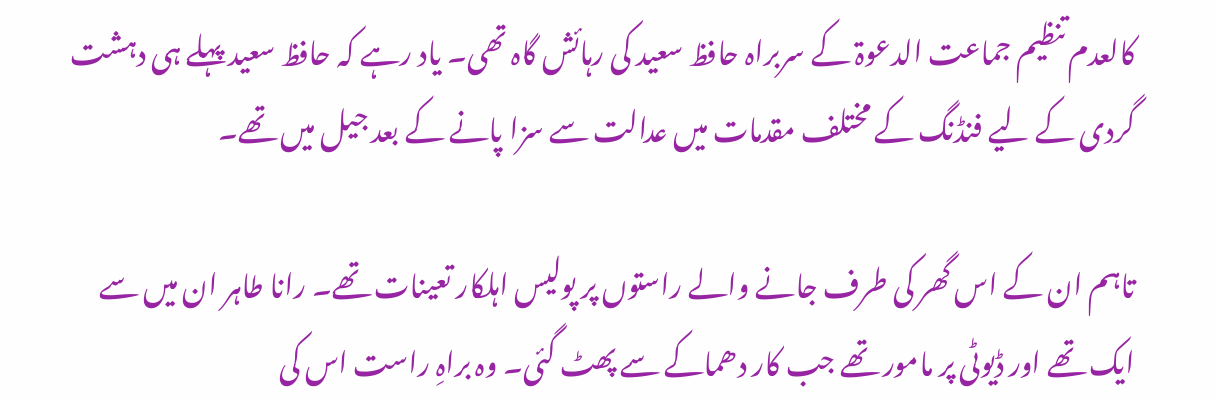کالعدم تنظیم جماعت الدعوۃ کے سربراہ حافظ سعید کی رہائش گاہ تھی۔ یاد رہے کہ حافظ سعید پہلے ہی دہشت گردی کے لیے فنڈنگ کے مختلف مقدمات میں عدالت سے سزا پانے کے بعد جیل میں تھے۔

تاہم ان کے اس گھر کی طرف جانے والے راستوں پر پولیس اہلکار تعینات تھے۔ رانا طاہر ان میں سے ایک تھے اور ڈیوٹی پر مامور تھے جب کار دھماکے سے پھٹ گئی۔ وہ براہِ راست اس کی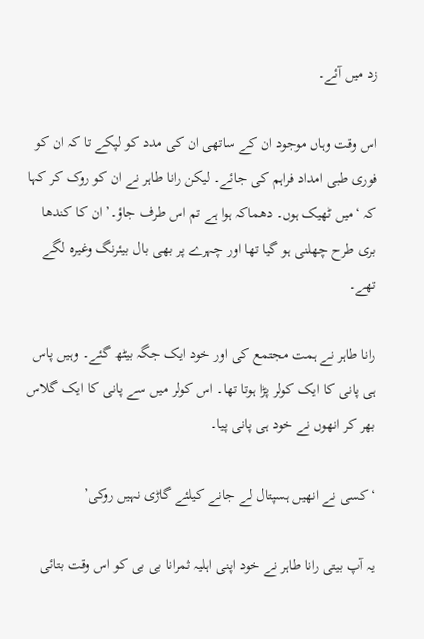زد میں آئے۔

اس وقت وہاں موجود ان کے ساتھی ان کی مدد کو لپکے تا کہ ان کو فوری طبی امداد فراہم کی جائے۔ لیکن رانا طاہر نے ان کو روک کر کہا کہ ‘میں ٹھیک ہوں۔ دھماکہ ہوا ہے تم اس طرف جاؤ۔’ ان کا کندھا بری طرح چھلنی ہو گیا تھا اور چہرے پر بھی بال بیئرنگ وغیرہ لگے تھے۔

رانا طاہر نے ہمت مجتمع کی اور خود ایک جگہ بیٹھ گئے۔ وہیں پاس ہی پانی کا ایک کولر پڑا ہوتا تھا۔ اس کولر میں سے پانی کا ایک گلاس بھر کر انھوں نے خود ہی پانی پیا۔

‘کسی نے انھیں ہسپتال لے جانے کیلئے گاڑی نہیں روکی’

یہ آپ بیتی رانا طاہر نے خود اپنی اہلیہ ثمرانا بی بی کو اس وقت بتائی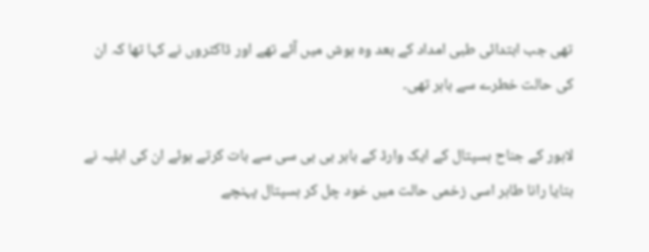تھی جب ابتدائی طبی امداد کے بعد وہ ہوش میں آئے تھے اور ڈاکٹروں نے کہا تھا کہ ان کی حالت خطرے سے باہر تھی۔

لاہور کے جناح ہسپتال کے ایک وارڈ کے باہر بی بی سی سے بات کرتے ہوئے ان کی اہلیہ نے بتایا رانا طاہر اسی زخمی حالت میں خود چل کر ہسپتال پہنچے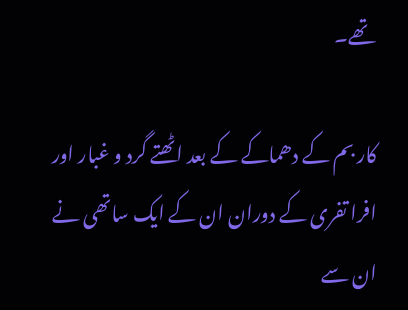تھے۔

کار بم کے دھماکے کے بعد اٹھتے گرد و غبار اور افرا تفری کے دوران ان کے ایک ساتھی نے ان سے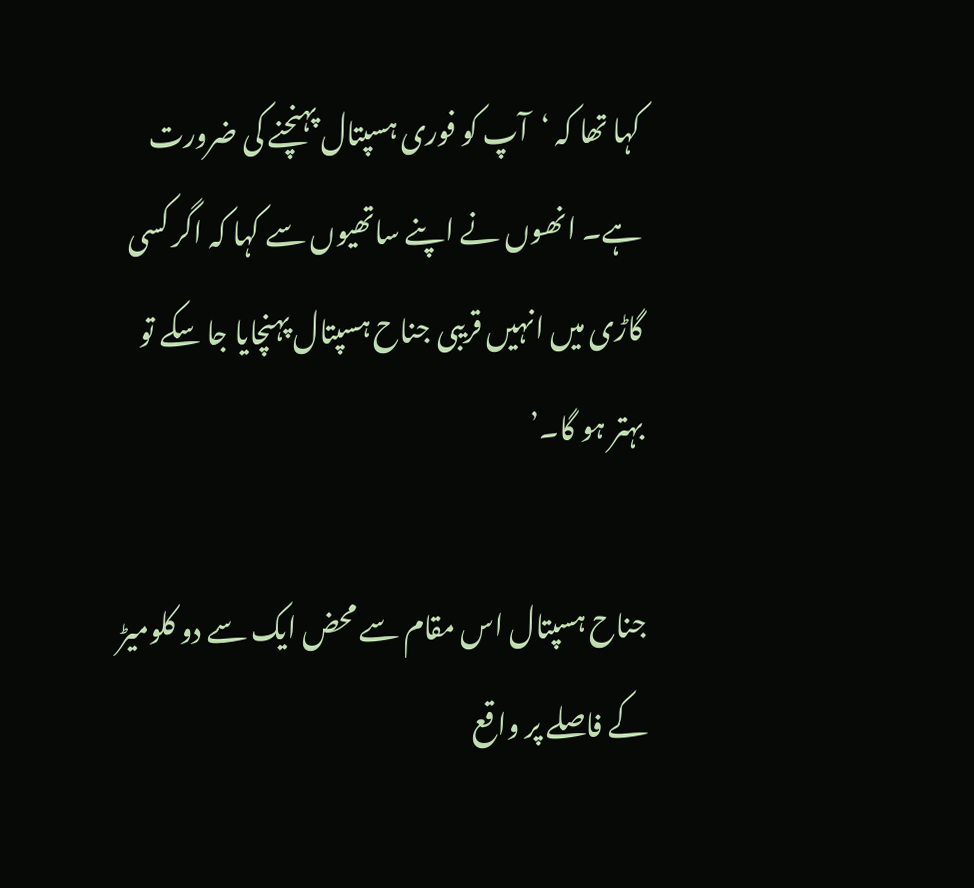کہا تھا کہ ‘آپ کو فوری ہسپتال پہنچنے کی ضرورت ہے۔ انھوں نے اپنے ساتھیوں سے کہا کہ اگر کسی گاڑی میں انہیں قریبی جناح ہسپتال پہنچایا جا سکے تو بہتر ہو گا۔’

جناح ہسپتال اس مقام سے محض ایک سے دو کلومیڑ کے فاصلے پر واقع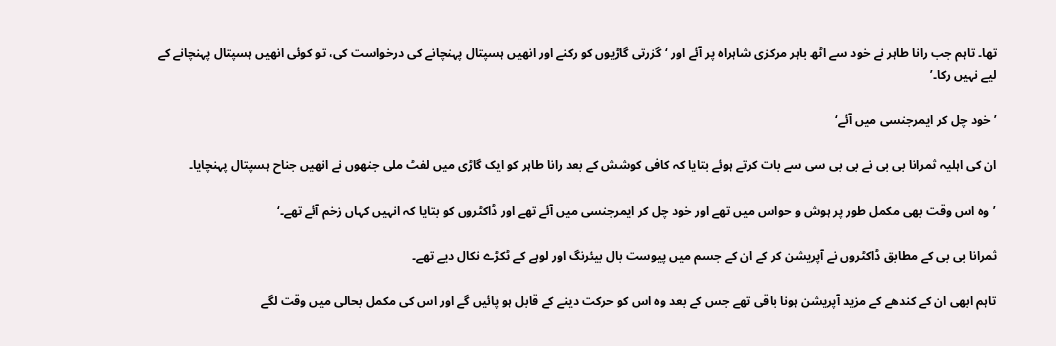تھا۔ تاہم جب رانا طاہر نے خود سے اٹھ باہر مرکزی شاہراہ پر آئے اور ‘گزرتی گاڑیوں کو رکنے اور انھیں ہسپتال پہنچانے کی درخواست کی، تو کوئی انھیں ہسپتال پہنچانے کے لیے نہیں رکا۔’

’خود چل کر ایمرجنسی میں آئے‘

ان کی اہلیہ ثمرانا بی بی نے بی بی سی سے بات کرتے ہوئے بتایا کہ کافی کوشش کے بعد رانا طاہر کو ایک گاڑی میں لفٹ ملی جنھوں نے انھیں جناح ہسپتال پہنچایا۔

’وہ اس وقت بھی مکمل طور پر ہوش و حواس میں تھے اور خود چل کر ایمرجنسی میں آئے تھے اور ڈاکٹروں کو بتایا کہ انہیں کہاں زخم آئے تھے۔‘

ثمرانا بی بی کے مطابق ڈاکٹروں نے آپریشن کر کے ان کے جسم میں پیوست بال بیئرنگ اور لوہے کے ٹکڑے نکال دیے تھے۔

تاہم ابھی ان کے کندھے کے مزید آپریشن ہونا باقی تھے جس کے بعد وہ اس کو حرکت دینے کے قابل ہو پائیں گے اور اس کی مکمل بحالی میں وقت لگے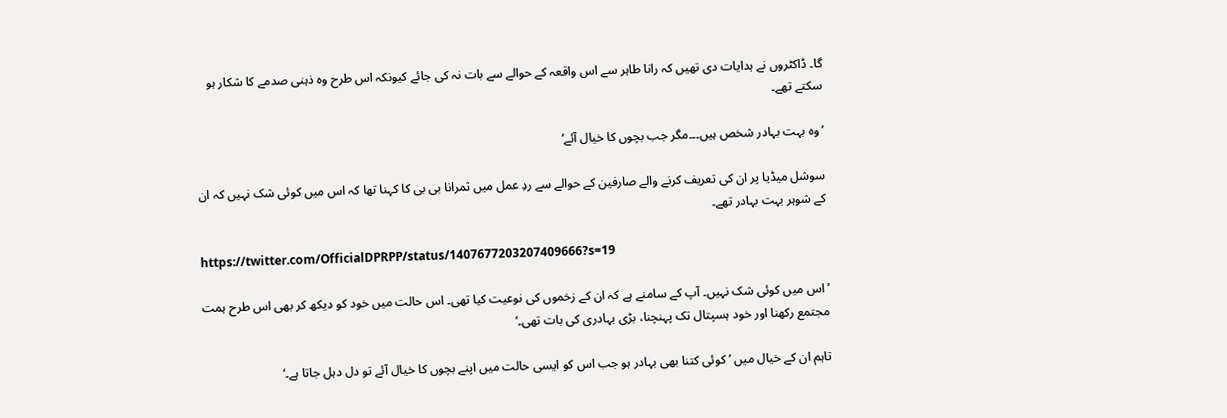گا۔ ڈاکٹروں نے ہدایات دی تھیں کہ رانا طاہر سے اس واقعہ کے حوالے سے بات نہ کی جائے کیونکہ اس طرح وہ ذہنی صدمے کا شکار ہو سکتے تھے۔

’وہ بہت بہادر شخص ہیں۔۔۔مگر جب بچوں کا خیال آئے‘

سوشل میڈیا پر ان کی تعریف کرنے والے صارفین کے حوالے سے ردِ عمل میں ثمرانا بی بی کا کہنا تھا کہ اس میں کوئی شک نہیں کہ ان کے شوہر بہت بہادر تھے۔

https://twitter.com/OfficialDPRPP/status/1407677203207409666?s=19

’اس میں کوئی شک نہیں۔ آپ کے سامنے ہے کہ ان کے زخموں کی نوعیت کیا تھی۔ اس حالت میں خود کو دیکھ کر بھی اس طرح ہمت مجتمع رکھنا اور خود ہسپتال تک پہنچنا، بڑی بہادری کی بات تھی۔‘

تاہم ان کے خیال میں ’کوئی کتنا بھی بہادر ہو جب اس کو ایسی حالت میں اپنے بچوں کا خیال آئے تو دل دہل جاتا ہے۔‘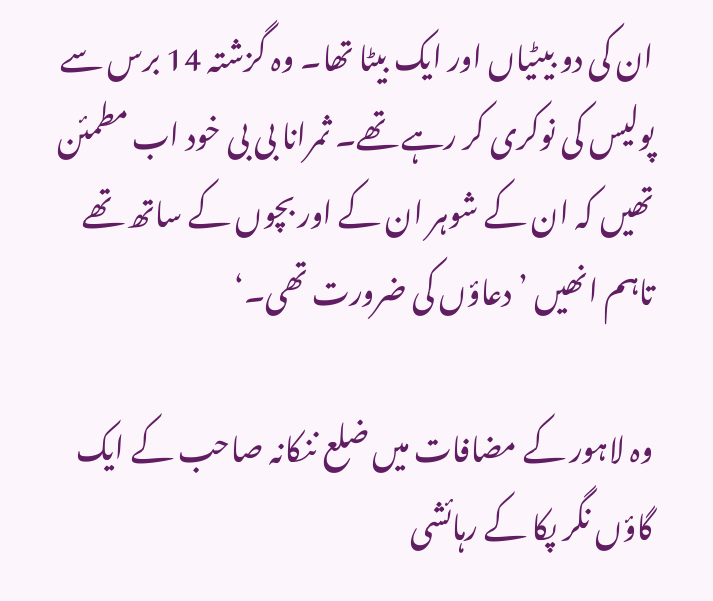ان کی دو بیٹیاں اور ایک بیٹا تھا۔ وہ گزشتہ 14 برس سے پولیس کی نوکری کر رہے تھے۔ ثمرانا بی بی خود اب مطمئن تھیں کہ ان کے شوہر ان کے اور بچوں کے ساتھ تھے تاہم انھیں ’دعاؤں کی ضرورت تھی۔‘

وہ لاہور کے مضافات میں ضلع ننکانہ صاحب کے ایک گاؤں نگر پکا کے رہائشی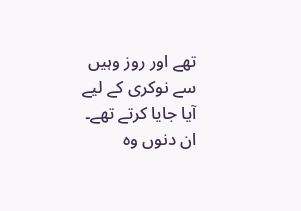تھے اور روز وہیں سے نوکری کے لیے آیا جایا کرتے تھے۔ ان دنوں وہ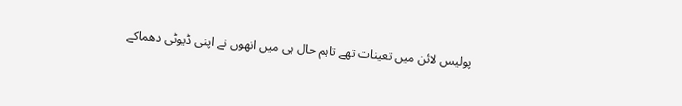پولیس لائن میں تعینات تھے تاہم حال ہی میں انھوں نے اپنی ڈیوٹی دھماکے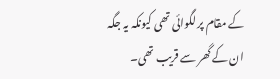کے مقام پر لگوائی تھی کیونکہ یہ جگہ ان کے گھر سے قریب تھی۔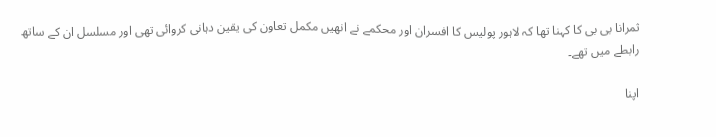ثمرانا بی بی کا کہنا تھا کہ لاہور پولیس کا افسران اور محکمے نے انھیں مکمل تعاون کی یقین دہانی کروائی تھی اور مسلسل ان کے ساتھ رابطے میں تھے۔

اپنا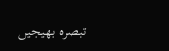تبصرہ بھیجیں